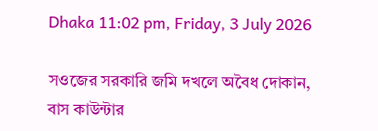Dhaka 11:02 pm, Friday, 3 July 2026

সওজের সরকারি জমি দখলে অবৈধ দোকান, বাস কাউন্টার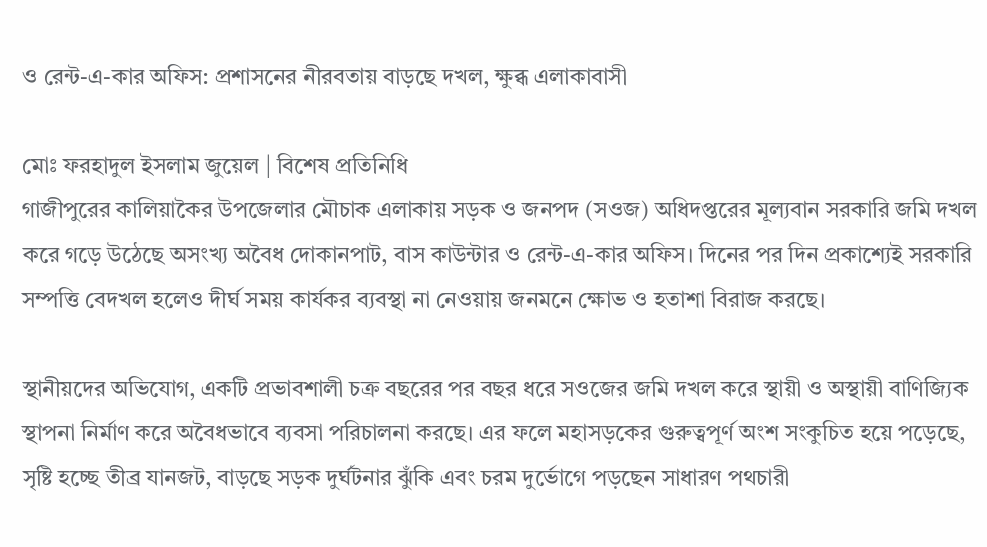ও রেন্ট-এ-কার অফিস: প্রশাসনের নীরবতায় বাড়ছে দখল, ক্ষুব্ধ এলাকাবাসী

মোঃ ফরহাদুল ইসলাম জুয়েল | বিশেষ প্রতিনিধি
গাজীপুরের কালিয়াকৈর উপজেলার মৌচাক এলাকায় সড়ক ও জনপদ (সওজ) অধিদপ্তরের মূল্যবান সরকারি জমি দখল করে গড়ে উঠেছে অসংখ্য অবৈধ দোকানপাট, বাস কাউন্টার ও রেন্ট-এ-কার অফিস। দিনের পর দিন প্রকাশ্যেই সরকারি সম্পত্তি বেদখল হলেও দীর্ঘ সময় কার্যকর ব্যবস্থা না নেওয়ায় জনমনে ক্ষোভ ও হতাশা বিরাজ করছে।

স্থানীয়দের অভিযোগ, একটি প্রভাবশালী চক্র বছরের পর বছর ধরে সওজের জমি দখল করে স্থায়ী ও অস্থায়ী বাণিজ্যিক স্থাপনা নির্মাণ করে অবৈধভাবে ব্যবসা পরিচালনা করছে। এর ফলে মহাসড়কের গুরুত্বপূর্ণ অংশ সংকুচিত হয়ে পড়েছে, সৃষ্টি হচ্ছে তীব্র যানজট, বাড়ছে সড়ক দুর্ঘটনার ঝুঁকি এবং চরম দুর্ভোগে পড়ছেন সাধারণ পথচারী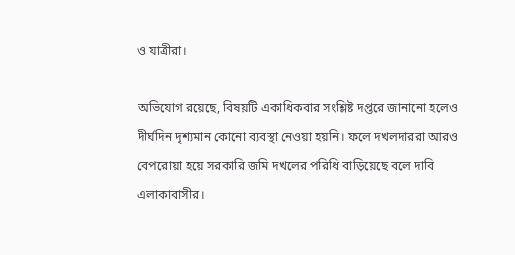ও যাত্রীরা।

অভিযোগ রয়েছে, বিষয়টি একাধিকবার সংশ্লিষ্ট দপ্তরে জানানো হলেও দীর্ঘদিন দৃশ্যমান কোনো ব্যবস্থা নেওয়া হয়নি। ফলে দখলদাররা আরও বেপরোয়া হয়ে সরকারি জমি দখলের পরিধি বাড়িয়েছে বলে দাবি এলাকাবাসীর।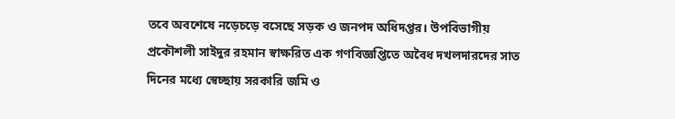তবে অবশেষে নড়েচড়ে বসেছে সড়ক ও জনপদ অধিদপ্তর। উপবিভাগীয় প্রকৌশলী সাইদুর রহমান স্বাক্ষরিত এক গণবিজ্ঞপ্তিতে অবৈধ দখলদারদের সাত দিনের মধ্যে স্বেচ্ছায় সরকারি জমি ও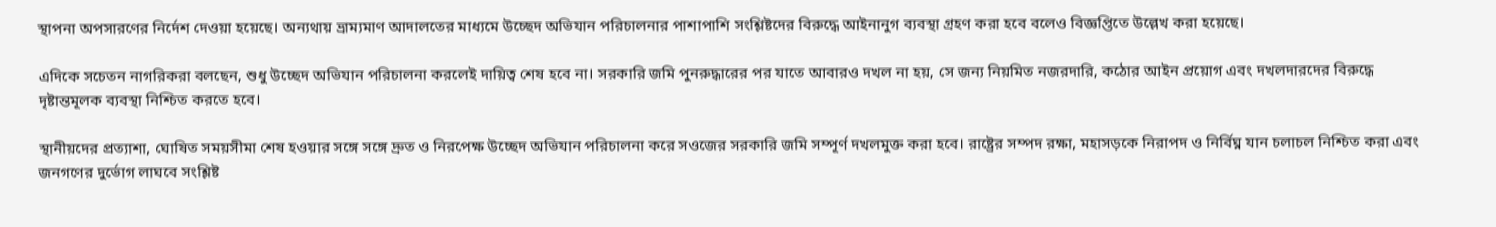স্থাপনা অপসারণের নির্দেশ দেওয়া হয়েছে। অন্যথায় ভ্রাম্যমাণ আদালতের মাধ্যমে উচ্ছেদ অভিযান পরিচালনার পাশাপাশি সংশ্লিষ্টদের বিরুদ্ধে আইনানুগ ব্যবস্থা গ্রহণ করা হবে বলেও বিজ্ঞপ্তিতে উল্লেখ করা হয়েছে।

এদিকে সচেতন নাগরিকরা বলছেন, শুধু উচ্ছেদ অভিযান পরিচালনা করলেই দায়িত্ব শেষ হবে না। সরকারি জমি পুনরুদ্ধারের পর যাতে আবারও দখল না হয়, সে জন্য নিয়মিত নজরদারি, কঠোর আইন প্রয়োগ এবং দখলদারদের বিরুদ্ধে দৃষ্টান্তমূলক ব্যবস্থা নিশ্চিত করতে হবে।

স্থানীয়দের প্রত্যাশা, ঘোষিত সময়সীমা শেষ হওয়ার সঙ্গে সঙ্গে দ্রুত ও নিরপেক্ষ উচ্ছেদ অভিযান পরিচালনা করে সওজের সরকারি জমি সম্পূর্ণ দখলমুক্ত করা হবে। রাষ্ট্রের সম্পদ রক্ষা, মহাসড়কে নিরাপদ ও নির্বিঘ্ন যান চলাচল নিশ্চিত করা এবং জনগণের দুর্ভোগ লাঘবে সংশ্লিষ্ট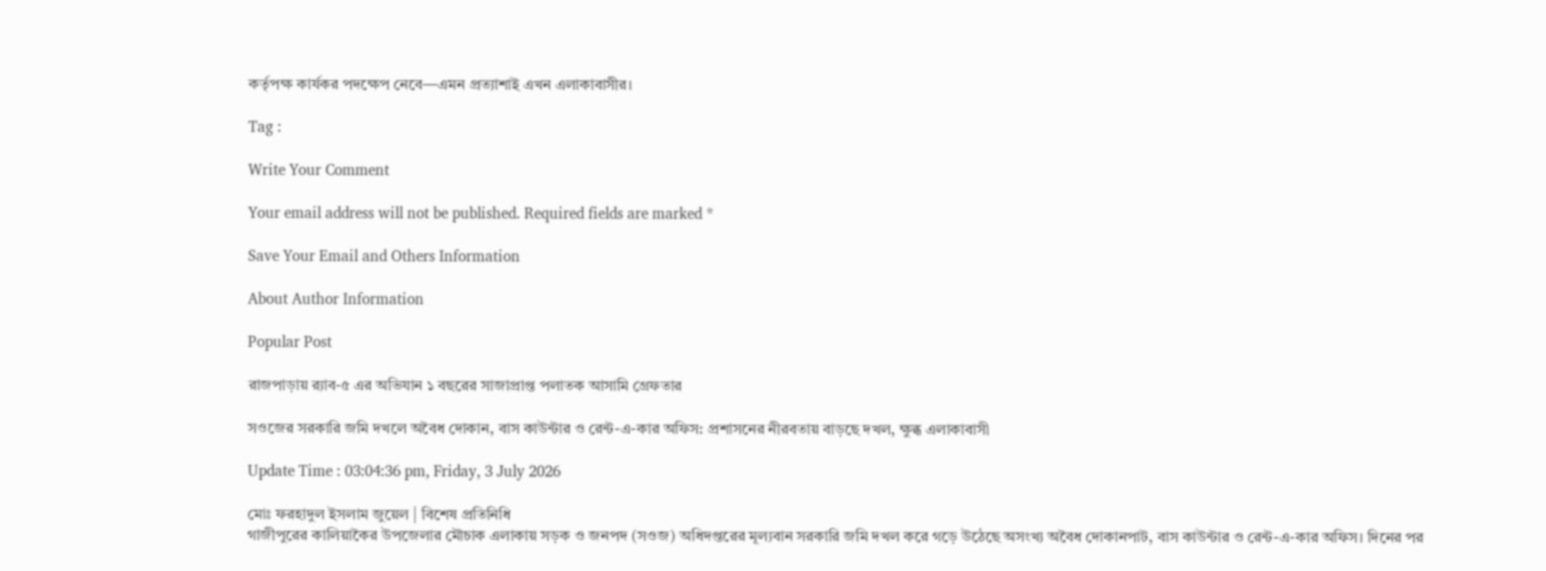কর্তৃপক্ষ কার্যকর পদক্ষেপ নেবে—এমন প্রত্যাশাই এখন এলাকাবাসীর।

Tag :

Write Your Comment

Your email address will not be published. Required fields are marked *

Save Your Email and Others Information

About Author Information

Popular Post

রাজপাড়ায় র‍্যাব-৫ এর অভিযান ১ বছরের সাজাপ্রাপ্ত পলাতক আসামি গ্রেফতার

সওজের সরকারি জমি দখলে অবৈধ দোকান, বাস কাউন্টার ও রেন্ট-এ-কার অফিস: প্রশাসনের নীরবতায় বাড়ছে দখল, ক্ষুব্ধ এলাকাবাসী

Update Time : 03:04:36 pm, Friday, 3 July 2026

মোঃ ফরহাদুল ইসলাম জুয়েল | বিশেষ প্রতিনিধি
গাজীপুরের কালিয়াকৈর উপজেলার মৌচাক এলাকায় সড়ক ও জনপদ (সওজ) অধিদপ্তরের মূল্যবান সরকারি জমি দখল করে গড়ে উঠেছে অসংখ্য অবৈধ দোকানপাট, বাস কাউন্টার ও রেন্ট-এ-কার অফিস। দিনের পর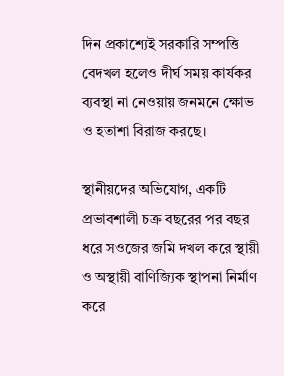দিন প্রকাশ্যেই সরকারি সম্পত্তি বেদখল হলেও দীর্ঘ সময় কার্যকর ব্যবস্থা না নেওয়ায় জনমনে ক্ষোভ ও হতাশা বিরাজ করছে।

স্থানীয়দের অভিযোগ, একটি প্রভাবশালী চক্র বছরের পর বছর ধরে সওজের জমি দখল করে স্থায়ী ও অস্থায়ী বাণিজ্যিক স্থাপনা নির্মাণ করে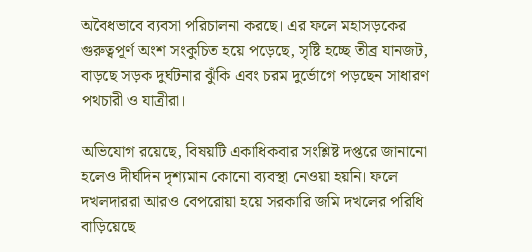অবৈধভাবে ব্যবসা পরিচালনা করছে। এর ফলে মহাসড়কের গুরুত্বপূর্ণ অংশ সংকুচিত হয়ে পড়েছে, সৃষ্টি হচ্ছে তীব্র যানজট, বাড়ছে সড়ক দুর্ঘটনার ঝুঁকি এবং চরম দুর্ভোগে পড়ছেন সাধারণ পথচারী ও যাত্রীরা।

অভিযোগ রয়েছে, বিষয়টি একাধিকবার সংশ্লিষ্ট দপ্তরে জানানো হলেও দীর্ঘদিন দৃশ্যমান কোনো ব্যবস্থা নেওয়া হয়নি। ফলে দখলদাররা আরও বেপরোয়া হয়ে সরকারি জমি দখলের পরিধি বাড়িয়েছে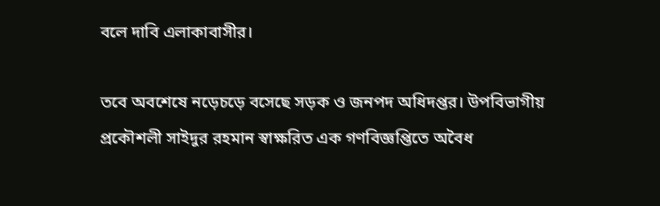বলে দাবি এলাকাবাসীর।

তবে অবশেষে নড়েচড়ে বসেছে সড়ক ও জনপদ অধিদপ্তর। উপবিভাগীয় প্রকৌশলী সাইদুর রহমান স্বাক্ষরিত এক গণবিজ্ঞপ্তিতে অবৈধ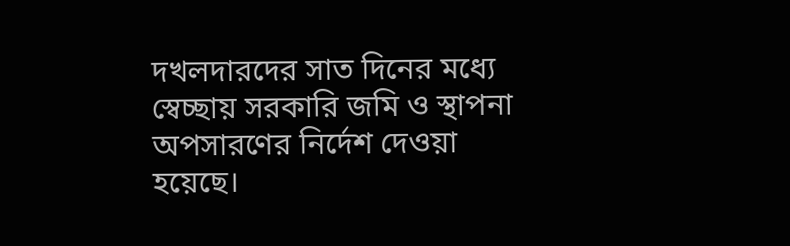দখলদারদের সাত দিনের মধ্যে স্বেচ্ছায় সরকারি জমি ও স্থাপনা অপসারণের নির্দেশ দেওয়া হয়েছে।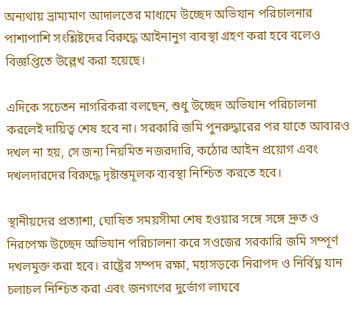অন্যথায় ভ্রাম্যমাণ আদালতের মাধ্যমে উচ্ছেদ অভিযান পরিচালনার পাশাপাশি সংশ্লিষ্টদের বিরুদ্ধে আইনানুগ ব্যবস্থা গ্রহণ করা হবে বলেও বিজ্ঞপ্তিতে উল্লেখ করা হয়েছে।

এদিকে সচেতন নাগরিকরা বলছেন, শুধু উচ্ছেদ অভিযান পরিচালনা করলেই দায়িত্ব শেষ হবে না। সরকারি জমি পুনরুদ্ধারের পর যাতে আবারও দখল না হয়, সে জন্য নিয়মিত নজরদারি, কঠোর আইন প্রয়োগ এবং দখলদারদের বিরুদ্ধে দৃষ্টান্তমূলক ব্যবস্থা নিশ্চিত করতে হবে।

স্থানীয়দের প্রত্যাশা, ঘোষিত সময়সীমা শেষ হওয়ার সঙ্গে সঙ্গে দ্রুত ও নিরপেক্ষ উচ্ছেদ অভিযান পরিচালনা করে সওজের সরকারি জমি সম্পূর্ণ দখলমুক্ত করা হবে। রাষ্ট্রের সম্পদ রক্ষা, মহাসড়কে নিরাপদ ও নির্বিঘ্ন যান চলাচল নিশ্চিত করা এবং জনগণের দুর্ভোগ লাঘবে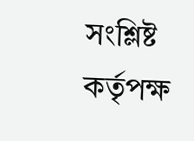সংশ্লিষ্ট কর্তৃপক্ষ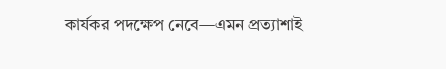কার্যকর পদক্ষেপ নেবে—এমন প্রত্যাশাই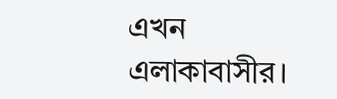এখন এলাকাবাসীর।